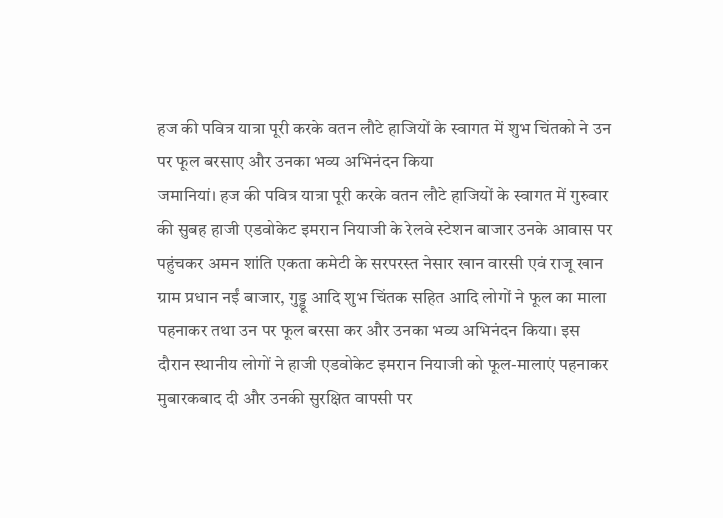हज की पवित्र यात्रा पूरी करके वतन लौटे हाजियों के स्वागत में शुभ चिंतको ने उन पर फूल बरसाए और उनका भव्य अभिनंदन किया
जमानियां। हज की पवित्र यात्रा पूरी करके वतन लौटे हाजियों के स्वागत में गुरुवार की सुबह हाजी एडवोकेट इमरान नियाजी के रेलवे स्टेशन बाजार उनके आवास पर पहुंचकर अमन शांति एकता कमेटी के सरपरस्त नेसार खान वारसी एवं राजू खान ग्राम प्रधान नईं बाजार, गुड्डू आदि शुभ चिंतक सहित आदि लोगों ने फूल का माला पहनाकर तथा उन पर फूल बरसा कर और उनका भव्य अभिनंदन किया। इस दौरान स्थानीय लोगों ने हाजी एडवोकेट इमरान नियाजी को फूल-मालाएं पहनाकर मुबारकबाद दी और उनकी सुरक्षित वापसी पर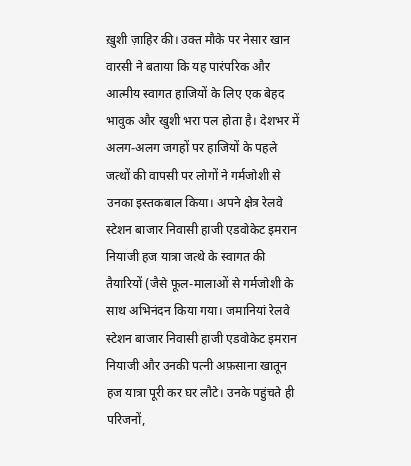ख़ुशी ज़ाहिर की। उक्त मौके पर नेसार खान वारसी ने बताया कि यह पारंपरिक और आत्मीय स्वागत हाजियों के लिए एक बेहद भावुक और खुशी भरा पल होता है। देशभर में अलग-अलग जगहों पर हाजियों के पहले जत्थों की वापसी पर लोगों ने गर्मजोशी से उनका इस्तकबाल किया। अपने क्षेत्र रेलवे स्टेशन बाजार निवासी हाजी एडवोकेट इमरान नियाजी हज यात्रा जत्थे के स्वागत की तैयारियों (जैसे फूल-मालाओं से गर्मजोशी के साथ अभिनंदन किया गया। जमानियां रेलवे स्टेशन बाजार निवासी हाजी एडवोकेट इमरान नियाजी और उनकी पत्नी अफ़साना खातून हज यात्रा पूरी कर घर लौटे। उनके पहुंचते ही परिजनों,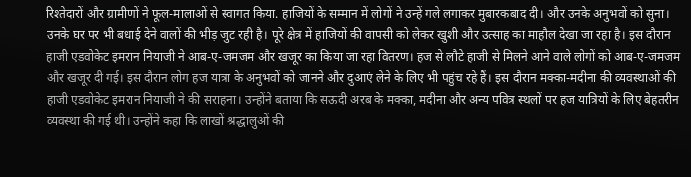रिश्तेदारों और ग्रामीणों ने फूल-मालाओं से स्वागत किया. हाजियों के सम्मान में लोगों ने उन्हें गले लगाकर मुबारकबाद दी। और उनके अनुभवों को सुना। उनके घर पर भी बधाई देने वालों की भीड़ जुट रही है। पूरे क्षेत्र में हाजियों की वापसी को लेकर खुशी और उत्साह का माहौल देखा जा रहा है। इस दौरान हाजी एडवोकेट इमरान नियाजी ने आब-ए-जमजम और खजूर का किया जा रहा वितरण। हज से लौटे हाजी से मिलने आने वाले लोगों को आब-ए-जमजम और खजूर दी गई। इस दौरान लोग हज यात्रा के अनुभवों को जानने और दुआएं लेने के लिए भी पहुंच रहे हैं। इस दौरान मक्का-मदीना की व्यवस्थाओं की हाजी एडवोकेट इमरान नियाजी ने की सराहना। उन्होंने बताया कि सऊदी अरब के मक्का, मदीना और अन्य पवित्र स्थलों पर हज यात्रियों के लिए बेहतरीन व्यवस्था की गई थी। उन्होंने कहा कि लाखों श्रद्धालुओं की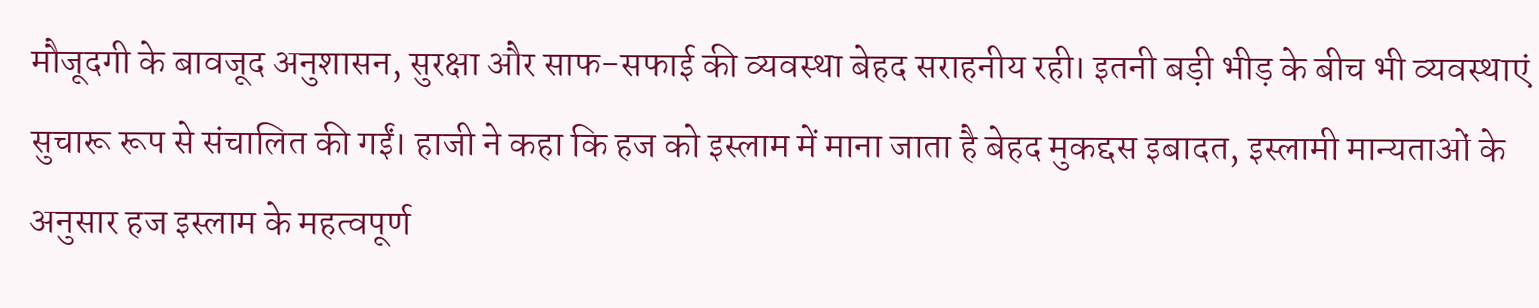मौजूदगी के बावजूद अनुशासन, सुरक्षा और साफ-सफाई की व्यवस्था बेहद सराहनीय रही। इतनी बड़ी भीड़ के बीच भी व्यवस्थाएं सुचारू रूप से संचालित की गईं। हाजी ने कहा कि हज को इस्लाम में माना जाता है बेहद मुकद्दस इबादत, इस्लामी मान्यताओं के अनुसार हज इस्लाम के महत्वपूर्ण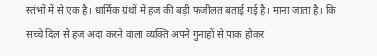स्तंभों में से एक है। धार्मिक ग्रंथों में हज की बड़ी फजीलत बताई गई है। माना जाता है। कि सच्चे दिल से हज अदा करने वाला व्यक्ति अपने गुनाहों से पाक होकर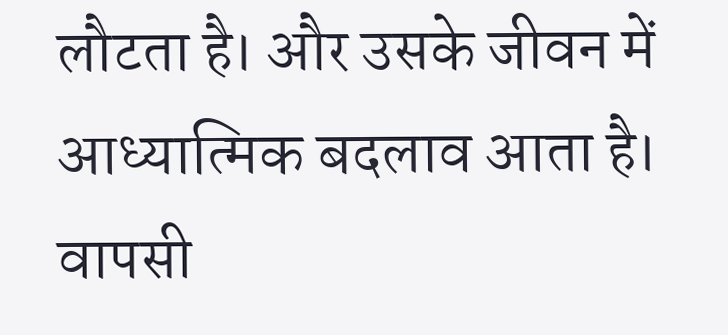लौटता है। और उसके जीवन में आध्यात्मिक बदलाव आता है। वापसी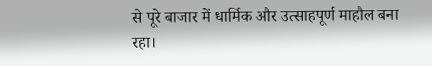से पूरे बाजार में धार्मिक और उत्साहपूर्ण माहौल बना रहा।